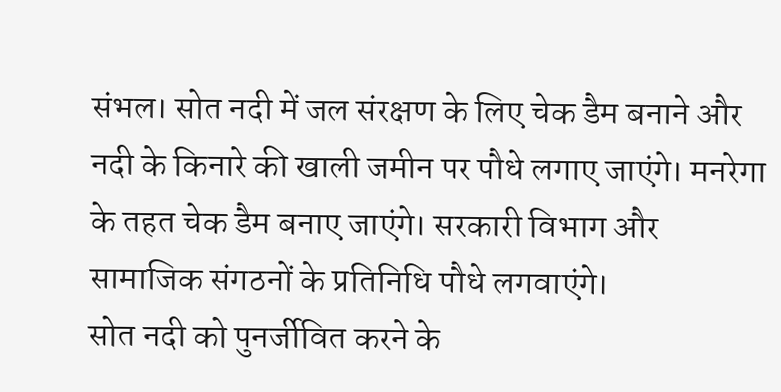संभल। सोत नदी में जल संरक्षण के लिए चेक डैम बनाने और नदी के किनारे की खाली जमीन पर पौधे लगाए जाएंगे। मनरेगा के तहत चेक डैम बनाए जाएंगे। सरकारी विभाग और सामाजिक संगठनों के प्रतिनिधि पौधे लगवाएंगे।
सोत नदी को पुनर्जीवित करने के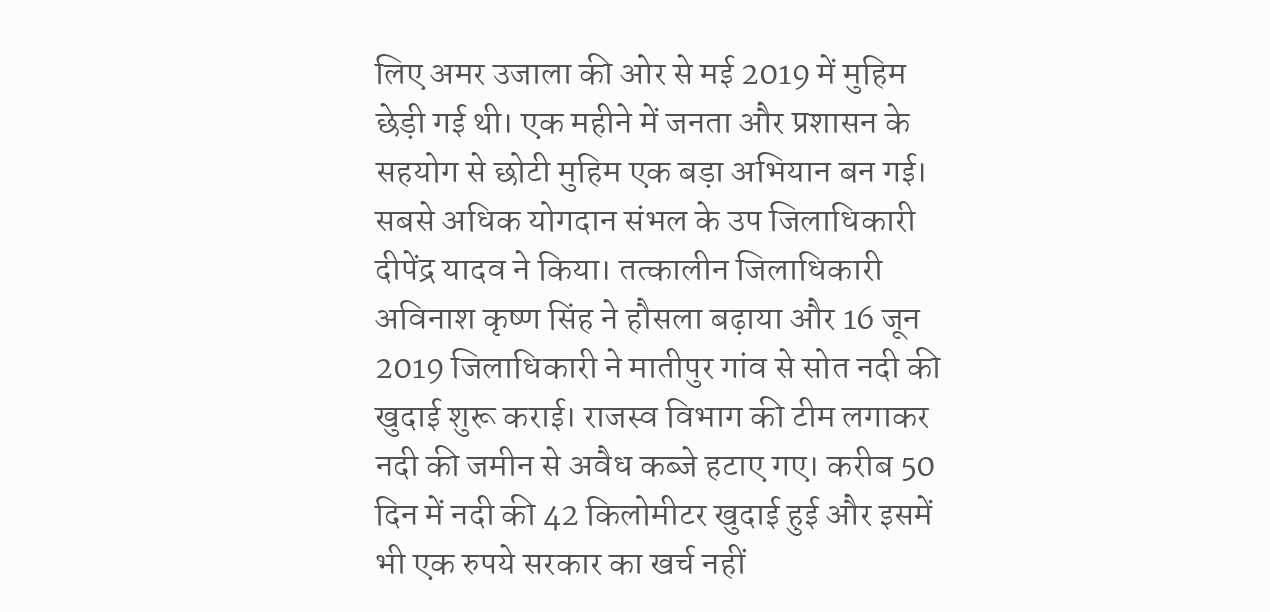लिए अमर उजाला की ओर से मई 2019 में मुहिम छेड़ी गई थी। एक महीने में जनता और प्रशासन के सहयोग से छोटी मुहिम एक बड़ा अभियान बन गई। सबसे अधिक योगदान संभल के उप जिलाधिकारी दीपेंद्र यादव ने किया। तत्कालीन जिलाधिकारी अविनाश कृष्ण सिंह ने हौसला बढ़ाया और 16 जून 2019 जिलाधिकारी ने मातीपुर गांव से सोत नदी की खुदाई शुरू कराई। राजस्व विभाग की टीम लगाकर नदी की जमीन से अवैध कब्जे हटाए गए। करीब 50 दिन में नदी की 42 किलोमीटर खुदाई हुई और इसमें भी एक रुपये सरकार का खर्च नहीं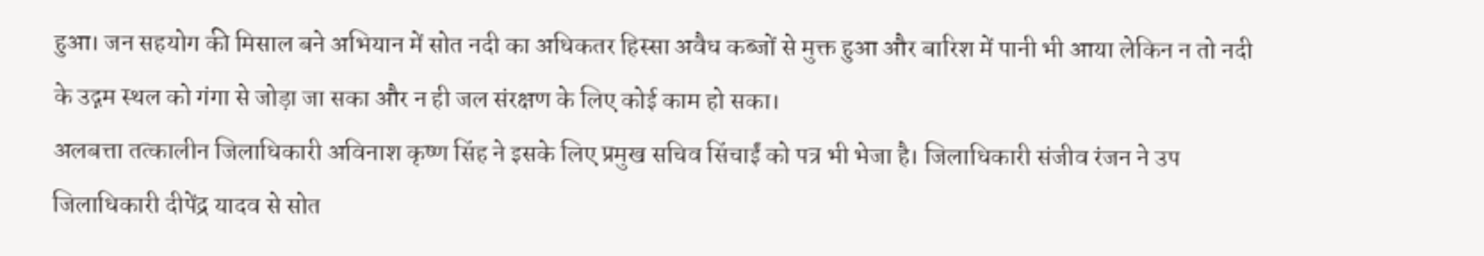हुआ। जन सहयोग की मिसाल बने अभियान में सोत नदी का अधिकतर हिस्सा अवैध कब्जों से मुक्त हुआ और बारिश में पानी भी आया लेकिन न तो नदी के उद्गम स्थल को गंगा से जोड़ा जा सका और न ही जल संरक्षण के लिए कोई काम हो सका।
अलबत्ता तत्कालीन जिलाधिकारी अविनाश कृष्ण सिंह ने इसके लिए प्रमुख सचिव सिंचाईं को पत्र भी भेजा है। जिलाधिकारी संजीव रंजन ने उप जिलाधिकारी दीपेंद्र यादव से सोत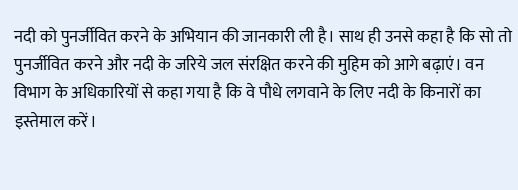नदी को पुनर्जीवित करने के अभियान की जानकारी ली है। साथ ही उनसे कहा है कि सो तो पुनर्जीवित करने और नदी के जरिये जल संरक्षित करने की मुहिम को आगे बढ़ाएं। वन विभाग के अधिकारियों से कहा गया है कि वे पौधे लगवाने के लिए नदी के किनारों का इस्तेमाल करें।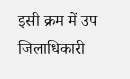इसी क्रम में उप जिलाधिकारी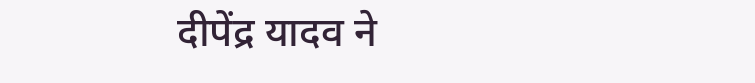दीपेंद्र यादव ने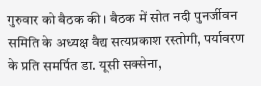गुरुवार को बैठक की। बैठक में सोत नदी पुनर्जीवन समिति के अध्यक्ष वैद्य सत्यप्रकाश रस्तोगी, पर्यावरण के प्रति समर्पित डा. यूसी सक्सेना,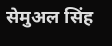सेमुअल सिंह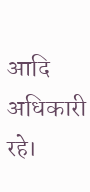आदि अधिकारी रहे।